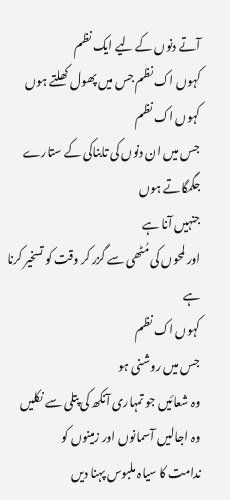آتے دنوں کے لیے ایک نظم
کہوں اک نظم جس میں پھول کھلتے ہوں
کہوں اک نظم
جس میں ان دنوں کی تابناکی کے ستارے جگمگاتے ہوں
جنہیں آنا ہے
اور لمحوں کی مُٹھی سے گزر کر وقت کو تسخیر کرنا ہے
کہوں اک نظم
جس میں روشنی ہو
وہ شعائیں جو تمہاری آنکھ کی پتلی سے نکلیں
وہ اجالیں آسمانوں اور زمینوں کو
ندامت کا سیاہ ملبوس پہنا دیں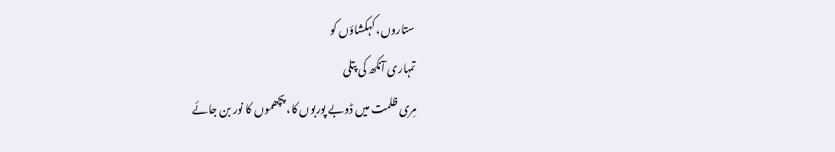ستاروں، کہکشاؤں کو
تمہاری آنکھ کی پتلی
مِری ظلمت میں ڈوبے پوربوں کا، پچھموں کا نور بن جائے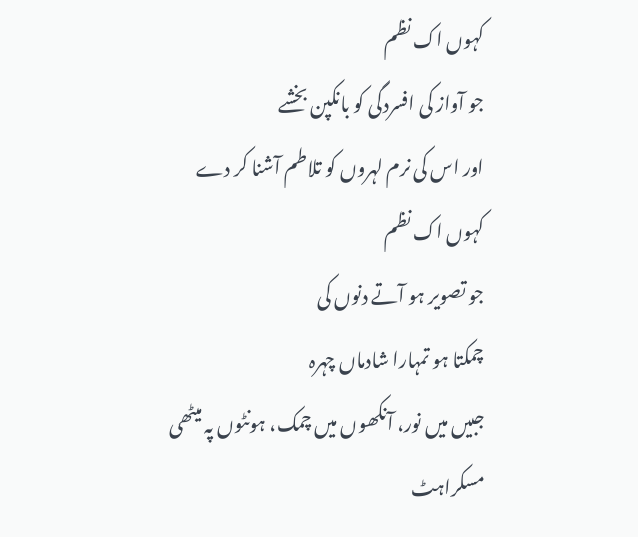کہوں اک نظم
جو آواز کی افسردگی کو بانکپن بخشے
اور اس کی نرم لہروں کو تلاطم آشنا کر دے
کہوں اک نظم
جو تصویر ہو آتے دنوں کی
چمکتا ہو تمہارا شادماں چہرہ
جبیں میں نور، آنکھوں میں چمک، ہونٹوں پہ میٹھی مسکراہٹ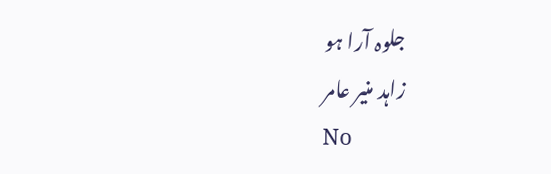جلوہ آرا ہو
زاہد منیر عامر
No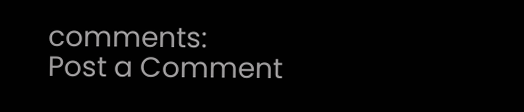comments:
Post a Comment